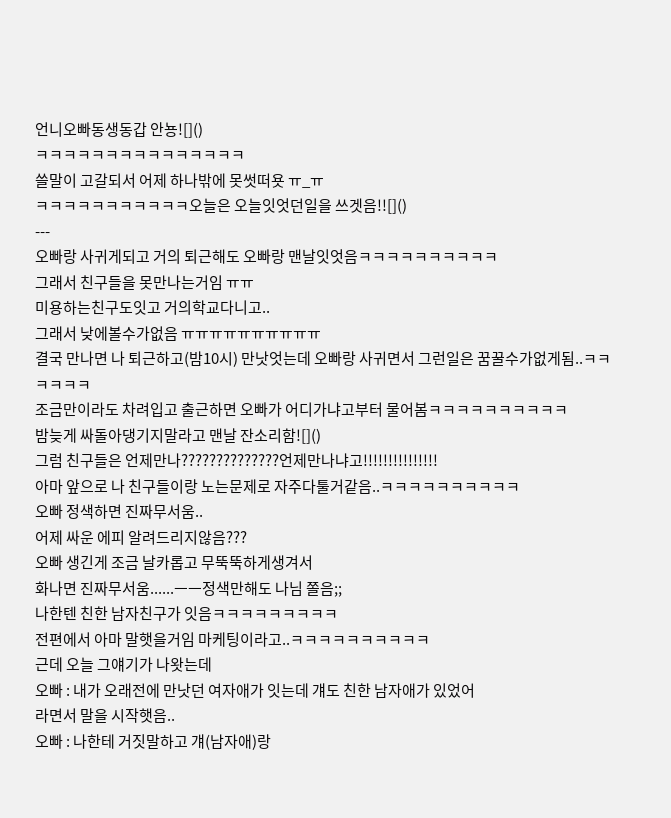언니오빠동생동갑 안뇽![]()
ㅋㅋㅋㅋㅋㅋㅋㅋㅋㅋㅋㅋㅋㅋㅋ
쓸말이 고갈되서 어제 하나밖에 못썻떠욧 ㅠ_ㅠ
ㅋㅋㅋㅋㅋㅋㅋㅋㅋㅋㅋ오늘은 오늘잇엇던일을 쓰겟음!![]()
---
오빠랑 사귀게되고 거의 퇴근해도 오빠랑 맨날잇엇음ㅋㅋㅋㅋㅋㅋㅋㅋㅋㅋ
그래서 친구들을 못만나는거임 ㅠㅠ
미용하는친구도잇고 거의학교다니고..
그래서 낮에볼수가없음 ㅠㅠㅠㅠㅠㅠㅠㅠㅠㅠ
결국 만나면 나 퇴근하고(밤10시) 만낫엇는데 오빠랑 사귀면서 그런일은 꿈꿀수가없게됨..ㅋㅋㅋㅋㅋㅋ
조금만이라도 차려입고 출근하면 오빠가 어디가냐고부터 물어봄ㅋㅋㅋㅋㅋㅋㅋㅋㅋㅋ
밤늦게 싸돌아댕기지말라고 맨날 잔소리함![]()
그럼 친구들은 언제만나??????????????언제만나냐고!!!!!!!!!!!!!!!
아마 앞으로 나 친구들이랑 노는문제로 자주다툴거같음..ㅋㅋㅋㅋㅋㅋㅋㅋㅋㅋ
오빠 정색하면 진짜무서움..
어제 싸운 에피 알려드리지않음???
오빠 생긴게 조금 날카롭고 무뚝뚝하게생겨서
화나면 진짜무서움......ㅡㅡ정색만해도 나님 쫄음;;
나한텐 친한 남자친구가 잇음ㅋㅋㅋㅋㅋㅋㅋㅋㅋ
전편에서 아마 말햇을거임 마케팅이라고..ㅋㅋㅋㅋㅋㅋㅋㅋㅋㅋ
근데 오늘 그얘기가 나왓는데
오빠 : 내가 오래전에 만낫던 여자애가 잇는데 걔도 친한 남자애가 있었어
라면서 말을 시작햇음..
오빠 : 나한테 거짓말하고 걔(남자애)랑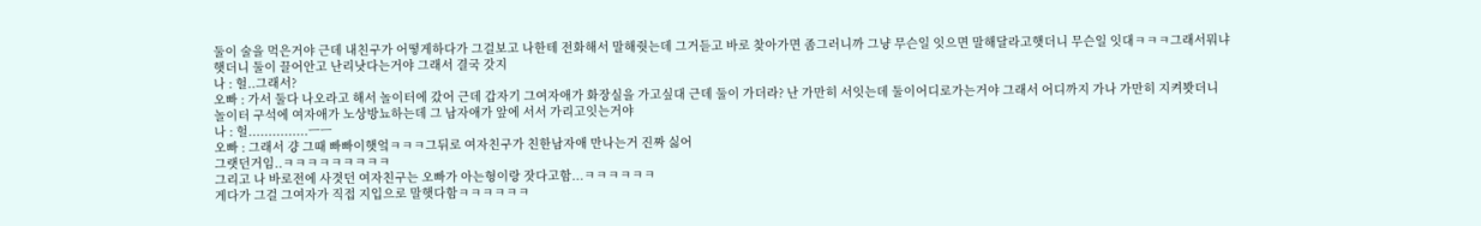둘이 술을 먹은거야 근데 내친구가 어떻게하다가 그걸보고 나한테 전화해서 말해줫는데 그거듣고 바로 찾아가면 좀그러니까 그냥 무슨일 잇으면 말해달라고햇더니 무슨일 잇대ㅋㅋㅋ그래서뭐냐햇더니 둘이 끌어안고 난리낫다는거야 그래서 결국 갓지
나 : 헐..그래서?
오빠 : 가서 둘다 나오라고 해서 놀이터에 갔어 근데 갑자기 그여자애가 화장실을 가고싶대 근데 둘이 가더라? 난 가만히 서잇는데 둘이어디로가는거야 그래서 어디까지 가나 가만히 지켜봣더니 놀이터 구석에 여자애가 노상방뇨하는데 그 남자애가 앞에 서서 가리고잇는거야
나 : 헐...............ㅡㅡ
오빠 : 그래서 걍 그때 빠빠이햇엌ㅋㅋㅋ그뒤로 여자친구가 친한남자애 만나는거 진짜 싫어
그랫던거임..ㅋㅋㅋㅋㅋㅋㅋㅋㅋ
그리고 나 바로전에 사겻던 여자친구는 오빠가 아는형이랑 잣다고함...ㅋㅋㅋㅋㅋㅋ
게다가 그걸 그여자가 직접 지입으로 말햇다함ㅋㅋㅋㅋㅋㅋ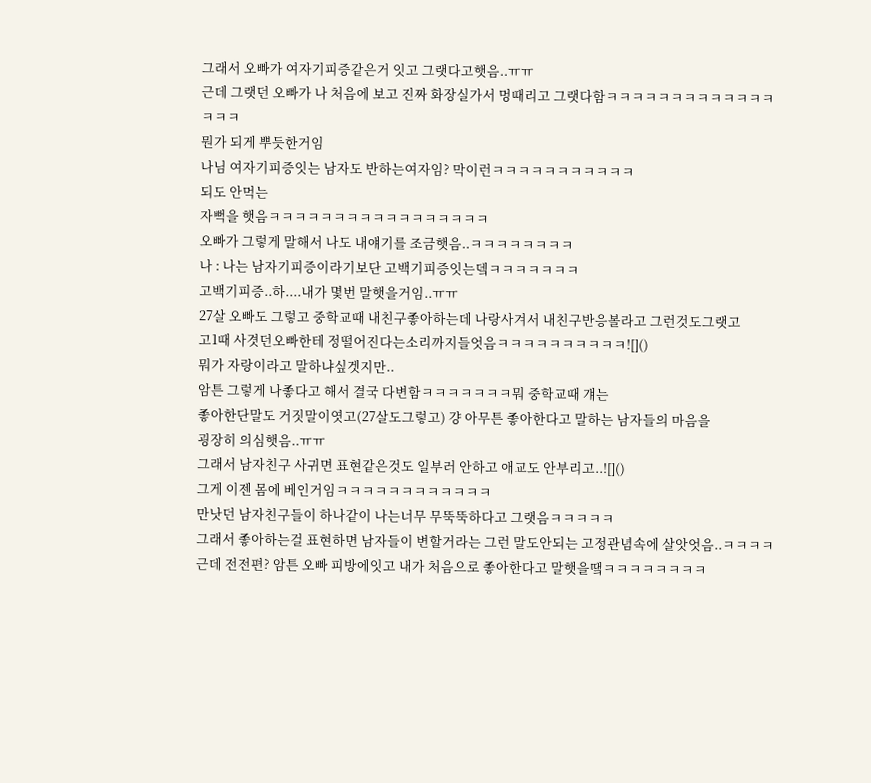그래서 오빠가 여자기피증같은거 잇고 그랫다고햇음..ㅠㅠ
근데 그랫던 오빠가 나 처음에 보고 진짜 화장실가서 멍때리고 그랫다함ㅋㅋㅋㅋㅋㅋㅋㅋㅋㅋㅋㅋㅋㅋㅋㅋ
뭔가 되게 뿌듯한거임
나님 여자기피증잇는 남자도 반하는여자임? 막이런ㅋㅋㅋㅋㅋㅋㅋㅋㅋㅋㅋ
되도 안먹는
자뻑을 햇음ㅋㅋㅋㅋㅋㅋㅋㅋㅋㅋㅋㅋㅋㅋㅋㅋㅋ
오빠가 그렇게 말해서 나도 내얘기를 조금햇음..ㅋㅋㅋㅋㅋㅋㅋㅋ
나 : 나는 남자기피증이라기보단 고백기피증잇는뎈ㅋㅋㅋㅋㅋㅋㅋ
고백기피증..하....내가 몇번 말햇을거임..ㅠㅠ
27살 오빠도 그렇고 중학교때 내친구좋아하는데 나랑사겨서 내친구반응볼라고 그런것도그랫고
고1때 사겻던오빠한테 정떨어진다는소리까지들엇음ㅋㅋㅋㅋㅋㅋㅋㅋㅋㅋ![]()
뭐가 자랑이라고 말하냐싶겟지만..
암튼 그렇게 나좋다고 해서 결국 다변함ㅋㅋㅋㅋㅋㅋㅋ뭐 중학교때 걔는
좋아한단말도 거짓말이엿고(27살도그렇고) 걍 아무튼 좋아한다고 말하는 남자들의 마음을
굉장히 의심햇음..ㅠㅠ
그래서 남자친구 사귀면 표현같은것도 일부러 안하고 애교도 안부리고..![]()
그게 이젠 몸에 베인거임ㅋㅋㅋㅋㅋㅋㅋㅋㅋㅋㅋㅋ
만낫던 남자친구들이 하나같이 나는너무 무뚝뚝하다고 그랫음ㅋㅋㅋㅋㅋ
그래서 좋아하는걸 표현하면 남자들이 변할거라는 그런 말도안되는 고정관념속에 살앗엇음..ㅋㅋㅋㅋ
근데 전전편? 암튼 오빠 피방에잇고 내가 처음으로 좋아한다고 말햇을땤ㅋㅋㅋㅋㅋㅋㅋㅋ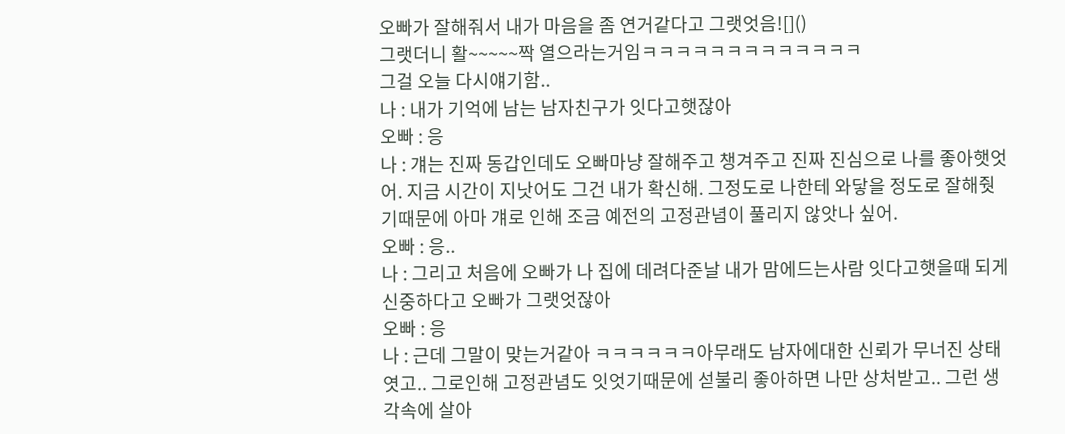오빠가 잘해줘서 내가 마음을 좀 연거같다고 그랫엇음![]()
그랫더니 활~~~~~짝 열으라는거임ㅋㅋㅋㅋㅋㅋㅋㅋㅋㅋㅋㅋㅋ
그걸 오늘 다시얘기함..
나 : 내가 기억에 남는 남자친구가 잇다고햇잖아
오빠 : 응
나 : 걔는 진짜 동갑인데도 오빠마냥 잘해주고 챙겨주고 진짜 진심으로 나를 좋아햇엇어. 지금 시간이 지낫어도 그건 내가 확신해. 그정도로 나한테 와닿을 정도로 잘해줫기때문에 아마 걔로 인해 조금 예전의 고정관념이 풀리지 않앗나 싶어.
오빠 : 응..
나 : 그리고 처음에 오빠가 나 집에 데려다준날 내가 맘에드는사람 잇다고햇을때 되게 신중하다고 오빠가 그랫엇잖아
오빠 : 응
나 : 근데 그말이 맞는거같아 ㅋㅋㅋㅋㅋㅋ아무래도 남자에대한 신뢰가 무너진 상태엿고.. 그로인해 고정관념도 잇엇기때문에 섣불리 좋아하면 나만 상처받고.. 그런 생각속에 살아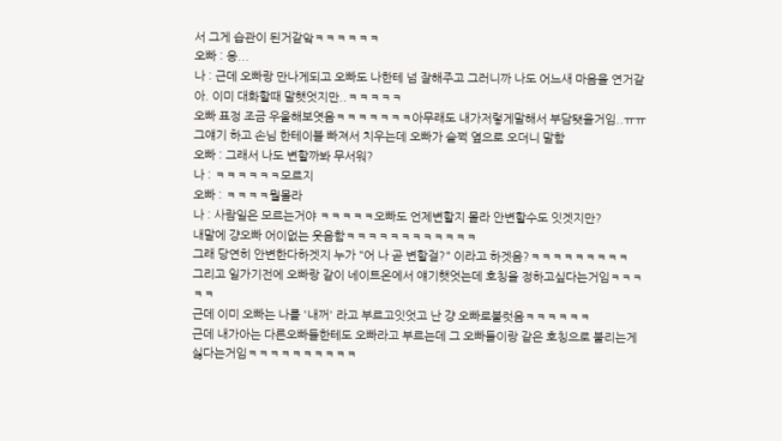서 그게 습관이 된거같앜ㅋㅋㅋㅋㅋㅋ
오빠 : 응...
나 : 근데 오빠랑 만나게되고 오빠도 나한테 넘 잘해주고 그러니까 나도 어느새 마음을 연거같아. 이미 대화할때 말햇엇지만..ㅋㅋㅋㅋㅋ
오빠 표정 조금 우울해보엿음ㅋㅋㅋㅋㅋㅋㅋ아무래도 내가저렇게말해서 부담됏을거임..ㅠㅠ
그얘기 하고 손님 한테이블 빠져서 치우는데 오빠가 슬쩍 옆으로 오더니 말함
오빠 : 그래서 나도 변할까봐 무서워?
나 : ㅋㅋㅋㅋㅋㅋ모르지
오빠 : ㅋㅋㅋㅋ뭘몰라
나 : 사람일은 모르는거야 ㅋㅋㅋㅋㅋ오빠도 언제변할지 몰라 안변할수도 잇겟지만?
내말에 걍오빠 어이없는 웃음함ㅋㅋㅋㅋㅋㅋㅋㅋㅋㅋㅋㅋ
그래 당연히 안변한다하겟지 누가 "어 나 곧 변할걸?" 이라고 하겟음?ㅋㅋㅋㅋㅋㅋㅋㅋㅋ
그리고 일가기전에 오빠랑 같이 네이트온에서 얘기햇엇는데 호칭을 정하고싶다는거임ㅋㅋㅋㅋㅋ
근데 이미 오빠는 나를 '내꺼' 라고 부르고잇엇고 난 걍 오빠로불럿음ㅋㅋㅋㅋㅋㅋ
근데 내가아는 다른오빠들한테도 오빠라고 부르는데 그 오빠들이랑 같은 호칭으로 불리는게 싫다는거임ㅋㅋㅋㅋㅋㅋㅋㅋㅋㅋ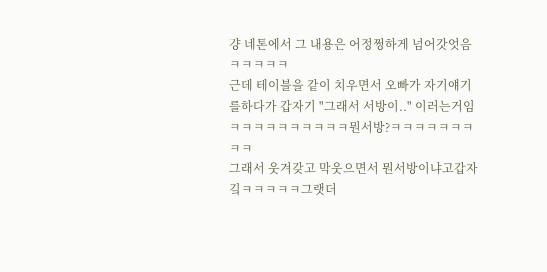걍 네톤에서 그 내용은 어정쩡하게 넘어갓엇음ㅋㅋㅋㅋㅋ
근데 테이블을 같이 치우면서 오빠가 자기얘기를하다가 갑자기 "그래서 서방이.." 이러는거임ㅋㅋㅋㅋㅋㅋㅋㅋㅋㅋ뭔서방?ㅋㅋㅋㅋㅋㅋㅋㅋㅋ
그래서 웃겨갖고 막웃으면서 뭔서방이냐고갑자깈ㅋㅋㅋㅋㅋ그랫더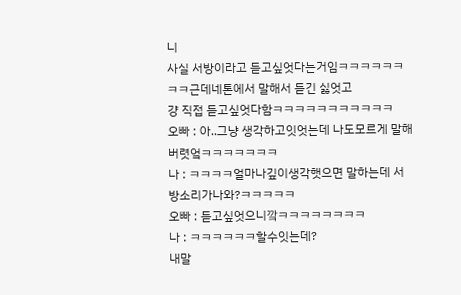니
사실 서방이라고 듣고싶엇다는거임ㅋㅋㅋㅋㅋㅋㅋㅋ근데네톤에서 말해서 듣긴 싫엇고
걍 직접 듣고싶엇다함ㅋㅋㅋㅋㅋㅋㅋㅋㅋㅋㅋ
오빠 : 아..그냥 생각하고잇엇는데 나도모르게 말해버렷엌ㅋㅋㅋㅋㅋㅋㅋ
나 : ㅋㅋㅋㅋ얼마나깊이생각햇으면 말하는데 서방소리가나와?ㅋㅋㅋㅋㅋ
오빠 : 듣고싶엇으니깤ㅋㅋㅋㅋㅋㅋㅋㅋ
나 : ㅋㅋㅋㅋㅋㅋ할수잇는데?
내말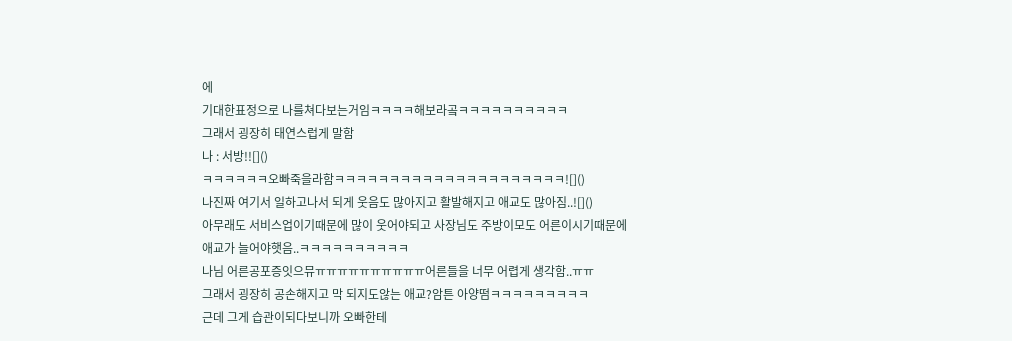에
기대한표정으로 나를쳐다보는거임ㅋㅋㅋㅋ해보라곸ㅋㅋㅋㅋㅋㅋㅋㅋㅋㅋ
그래서 굉장히 태연스럽게 말함
나 : 서방!![]()
ㅋㅋㅋㅋㅋㅋ오빠죽을라함ㅋㅋㅋㅋㅋㅋㅋㅋㅋㅋㅋㅋㅋㅋㅋㅋㅋㅋㅋㅋㅋ![]()
나진짜 여기서 일하고나서 되게 웃음도 많아지고 활발해지고 애교도 많아짐..![]()
아무래도 서비스업이기때문에 많이 웃어야되고 사장님도 주방이모도 어른이시기때문에
애교가 늘어야햇음..ㅋㅋㅋㅋㅋㅋㅋㅋㅋㅋ
나님 어른공포증잇으뮤ㅠㅠㅠㅠㅠㅠㅠㅠㅠㅠ어른들을 너무 어렵게 생각함..ㅠㅠ
그래서 굉장히 공손해지고 막 되지도않는 애교?암튼 아양떰ㅋㅋㅋㅋㅋㅋㅋㅋㅋ
근데 그게 습관이되다보니까 오빠한테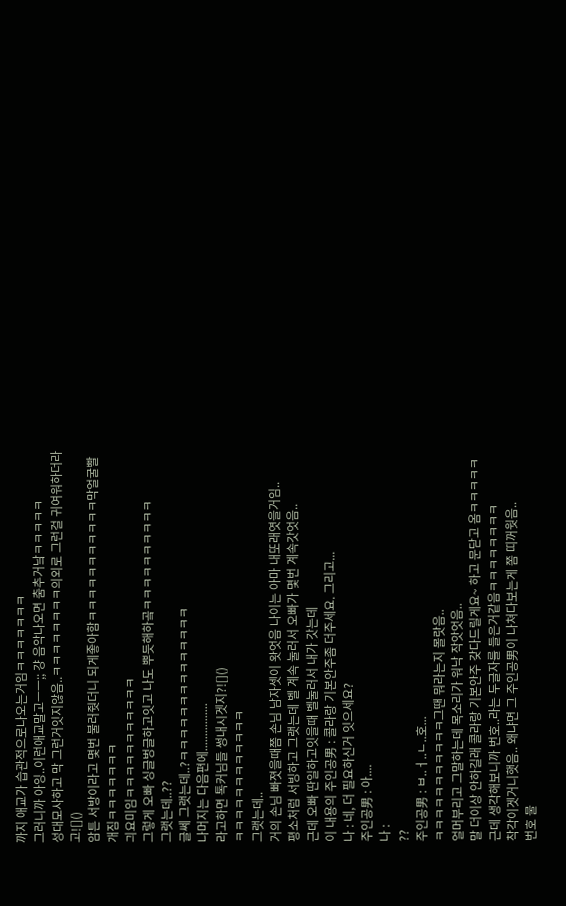까지 애교가 습관적으로나오는거임ㅋㅋㅋㅋㅋㅋㅋ
그러니까 아잉..이런애교말고ㅡㅡ;; 걍 음악나오면 춤추거낰ㅋㅋㅋㅋㅋ
성대모사하고 막 그런거잇지않음..ㅋㅋㅋㅋㅋㅋㅋㅋ의외로 그런걸 귀여워하더라고![]()
암튼 서방이라고 몇번 불러줫더니 되게좋아함ㅋㅋㅋㅋㅋㅋㅋㅋㅋㅋㅋ막얼굴빨개짐ㅋㅋㅋㅋㅋㅋㅋ
긔요미임ㅋㅋㅋㅋㅋㅋㅋㅋㅋㅋㅋ
그렇게 오빠 싱글벙글하고잇고 나도 뿌듯해하곸ㅋㅋㅋㅋㅋㅋㅋㅋㅋㅋ
그랫는데..??
글쎄 그랫는데..?ㅋㅋㅋㅋㅋㅋㅋㅋㅋㅋㅋㅋㅋㅋ
나머지는 다음편에................
라고하면 톡커님들 썽내시겟지?![]()
ㅋㅋㅋㅋㅋㅋㅋㅋㅋㅋㅋㅋ
그랫는데..
거의 손님 빠졋을때쯤 손님 남자셋이 왓엇음 나이는 아마 내또래엿을거임..
평소처럼 서빙하고 그랫는데 벨 계속 눌러서 오빠가 몇번 계속갓엇음..
근데 오빠 딴일하고잇을때 벨눌러서 내가 갓는데
이 내용의 주인공男 : 콜라랑 기본안주좀 더주세요. 그리고...
나 : 네, 더 필요하신거 잇으세요?
주인공男 : 아....
나 :
??
주인공男 : ㅂ..ㅓ..ㄴ..호...
ㅋㅋㅋㅋㅋㅋㅋㅋㅋㅋㅋ그땐 뭐라는지 몰랏음..
얼머부리고 그말하는데 목소리가 워낙 작앗엇음..
말 더이상 안하길래 콜라랑 기본안주 갖다드릴게요~ 하고 문닫고 옴ㅋㅋㅋㅋㅋ
근데 생각해보니까 번호..라는 두글자를 들은거같음ㅋㅋㅋㅋㅋㅋㅋㅋ
착각이겟거니햇음.. 왜냐면 그 주인공男이 나쳐다보는게 쫌 띠꺼웟음..
번호 물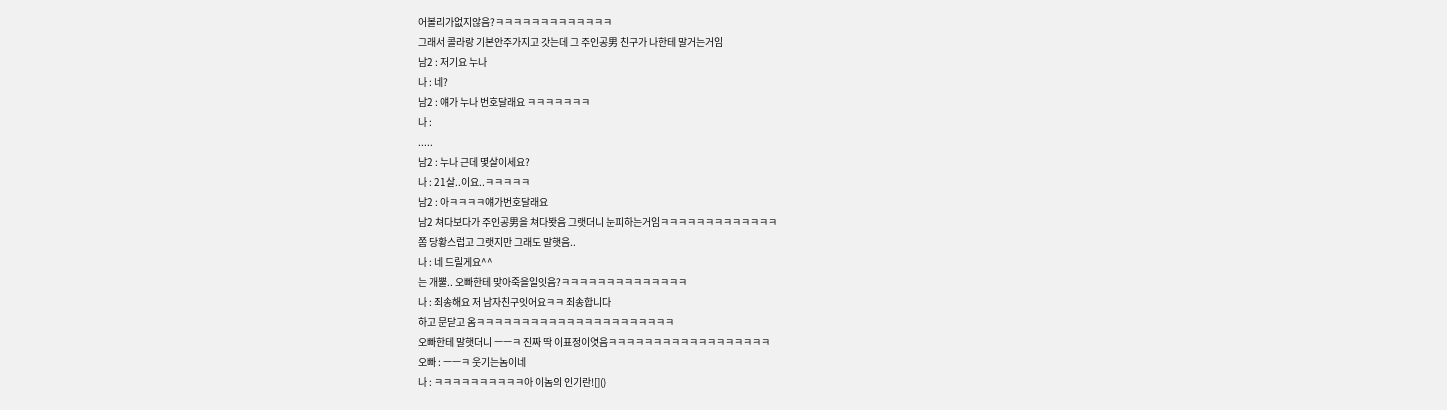어볼리가없지않음?ㅋㅋㅋㅋㅋㅋㅋㅋㅋㅋㅋㅋㅋ
그래서 콜라랑 기본안주가지고 갓는데 그 주인공男 친구가 나한테 말거는거임
남2 : 저기요 누나
나 : 네?
남2 : 얘가 누나 번호달래요 ㅋㅋㅋㅋㅋㅋㅋ
나 :
.....
남2 : 누나 근데 몇살이세요?
나 : 21살..이요..ㅋㅋㅋㅋㅋ
남2 : 아ㅋㅋㅋㅋ얘가번호달래요
남2 쳐다보다가 주인공男을 쳐다봣음 그랫더니 눈피하는거임ㅋㅋㅋㅋㅋㅋㅋㅋㅋㅋㅋㅋㅋ
쫌 당황스럽고 그랫지만 그래도 말햇음..
나 : 네 드릴게요^^
는 개뿔.. 오빠한테 맞아죽을일잇음?ㅋㅋㅋㅋㅋㅋㅋㅋㅋㅋㅋㅋㅋㅋ
나 : 죄송해요 저 남자친구잇어요ㅋㅋ 죄송합니다
하고 문닫고 옴ㅋㅋㅋㅋㅋㅋㅋㅋㅋㅋㅋㅋㅋㅋㅋㅋㅋㅋㅋㅋㅋㅋ
오빠한테 말햇더니 ㅡㅡㅋ 진짜 딱 이표정이엿음ㅋㅋㅋㅋㅋㅋㅋㅋㅋㅋㅋㅋㅋㅋㅋㅋㅋㅋ
오빠 : ㅡㅡㅋ 웃기는놈이네
나 : ㅋㅋㅋㅋㅋㅋㅋㅋㅋㅋ아 이놈의 인기란![]()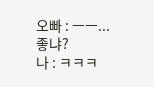오빠 : ㅡㅡ...좋냐?
나 : ㅋㅋㅋ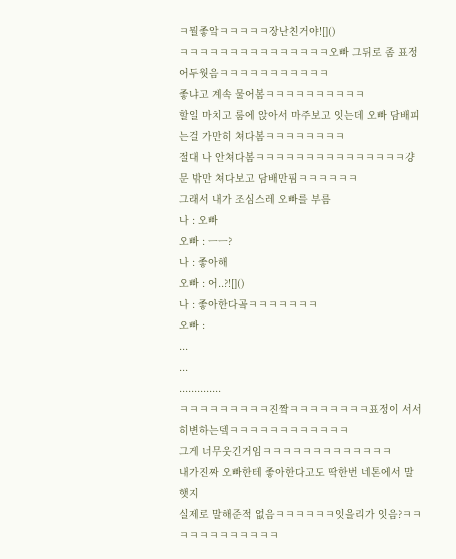ㅋ뭘좋앜ㅋㅋㅋㅋㅋ장난친거야![]()
ㅋㅋㅋㅋㅋㅋㅋㅋㅋㅋㅋㅋㅋㅋㅋ오빠 그뒤로 좀 표정 어두웟음ㅋㅋㅋㅋㅋㅋㅋㅋㅋㅋㅋ
좋냐고 계속 물어봄ㅋㅋㅋㅋㅋㅋㅋㅋㅋㅋ
할일 마치고 룸에 앉아서 마주보고 잇는데 오빠 담배피는걸 가만히 쳐다봄ㅋㅋㅋㅋㅋㅋㅋㅋ
절대 나 안쳐다봄ㅋㅋㅋㅋㅋㅋㅋㅋㅋㅋㅋㅋㅋㅋㅋ걍 문 밖만 쳐다보고 담배만핌ㅋㅋㅋㅋㅋㅋ
그래서 내가 조심스레 오빠를 부름
나 : 오빠
오빠 : ㅡㅡ?
나 : 좋아해
오빠 : 어..?![]()
나 : 좋아한다곸ㅋㅋㅋㅋㅋㅋㅋ
오빠 :
...
...
..............
ㅋㅋㅋㅋㅋㅋㅋㅋㅋ진짴ㅋㅋㅋㅋㅋㅋㅋㅋ표정이 서서히변하는뎈ㅋㅋㅋㅋㅋㅋㅋㅋㅋㅋㅋㅋ
그게 너무웃긴거임ㅋㅋㅋㅋㅋㅋㅋㅋㅋㅋㅋㅋㅋ
내가진짜 오빠한테 좋아한다고도 딱한번 네톤에서 말햇지
실제로 말해준적 없음ㅋㅋㅋㅋㅋㅋ잇을리가 잇음?ㅋㅋㅋㅋㅋㅋㅋㅋㅋㅋㅋㅋ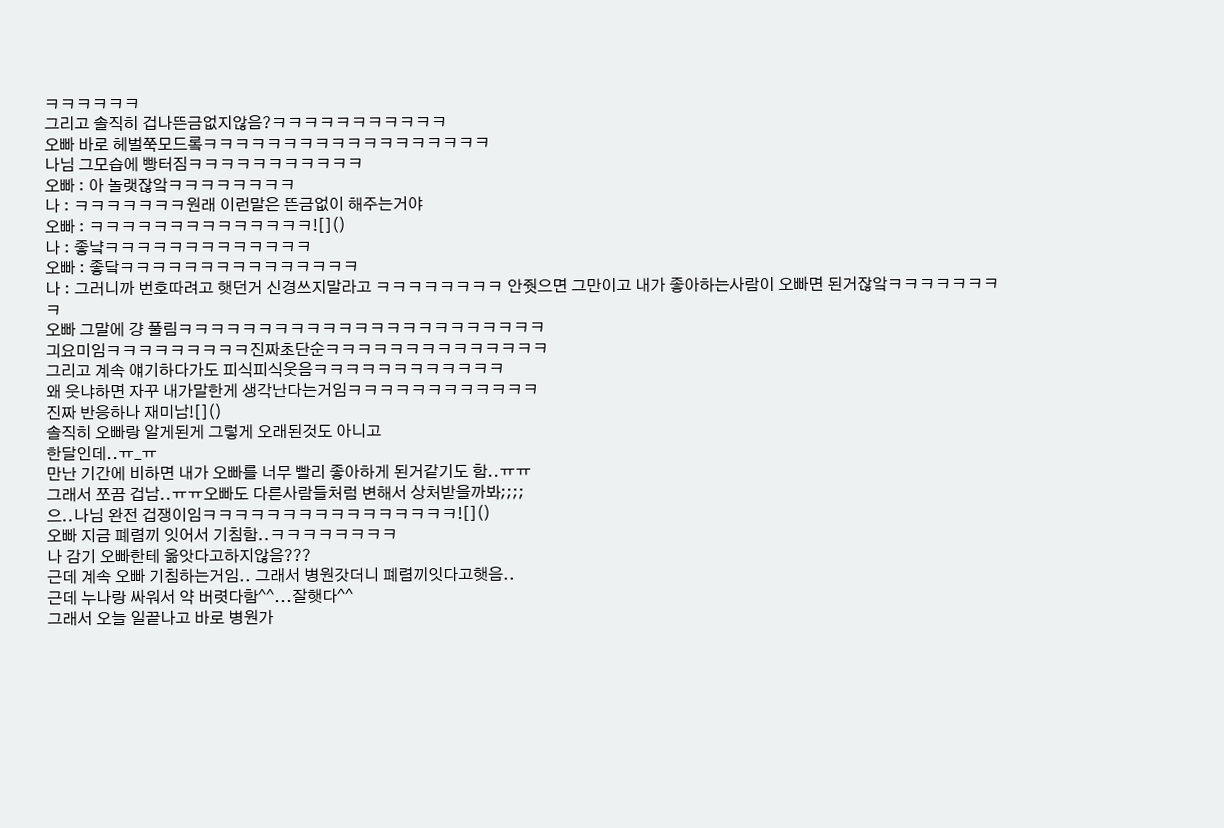ㅋㅋㅋㅋㅋㅋ
그리고 솔직히 겁나뜬금없지않음?ㅋㅋㅋㅋㅋㅋㅋㅋㅋㅋㅋ
오빠 바로 헤벌쭉모드롴ㅋㅋㅋㅋㅋㅋㅋㅋㅋㅋㅋㅋㅋㅋㅋㅋㅋㅋ
나님 그모습에 빵터짐ㅋㅋㅋㅋㅋㅋㅋㅋㅋㅋㅋ
오빠 : 아 놀랫잖앜ㅋㅋㅋㅋㅋㅋㅋㅋ
나 : ㅋㅋㅋㅋㅋㅋㅋ원래 이런말은 뜬금없이 해주는거야
오빠 : ㅋㅋㅋㅋㅋㅋㅋㅋㅋㅋㅋㅋㅋㅋ![]()
나 : 좋냨ㅋㅋㅋㅋㅋㅋㅋㅋㅋㅋㅋㅋㅋ
오빠 : 좋닼ㅋㅋㅋㅋㅋㅋㅋㅋㅋㅋㅋㅋㅋㅋㅋ
나 : 그러니까 번호따려고 햇던거 신경쓰지말라고 ㅋㅋㅋㅋㅋㅋㅋㅋ 안줫으면 그만이고 내가 좋아하는사람이 오빠면 된거잖앜ㅋㅋㅋㅋㅋㅋㅋㅋ
오빠 그말에 걍 풀림ㅋㅋㅋㅋㅋㅋㅋㅋㅋㅋㅋㅋㅋㅋㅋㅋㅋㅋㅋㅋㅋㅋㅋ
긔요미임ㅋㅋㅋㅋㅋㅋㅋㅋㅋ진짜초단순ㅋㅋㅋㅋㅋㅋㅋㅋㅋㅋㅋㅋㅋㅋ
그리고 계속 얘기하다가도 피식피식웃음ㅋㅋㅋㅋㅋㅋㅋㅋㅋㅋㅋㅋ
왜 웃냐하면 자꾸 내가말한게 생각난다는거임ㅋㅋㅋㅋㅋㅋㅋㅋㅋㅋㅋㅋ
진짜 반응하나 재미남![]()
솔직히 오빠랑 알게된게 그렇게 오래된것도 아니고
한달인데..ㅠ_ㅠ
만난 기간에 비하면 내가 오빠를 너무 빨리 좋아하게 된거같기도 함..ㅠㅠ
그래서 쪼끔 겁남..ㅠㅠ오빠도 다른사람들처럼 변해서 상처받을까봐;;;;
으..나님 완전 겁쟁이임ㅋㅋㅋㅋㅋㅋㅋㅋㅋㅋㅋㅋㅋㅋㅋㅋ![]()
오빠 지금 폐렴끼 잇어서 기침함..ㅋㅋㅋㅋㅋㅋㅋㅋ
나 감기 오빠한테 옮앗다고하지않음???
근데 계속 오빠 기침하는거임.. 그래서 병원갓더니 폐렴끼잇다고햇음..
근데 누나랑 싸워서 약 버렷다함^^...잘햇다^^
그래서 오늘 일끝나고 바로 병원가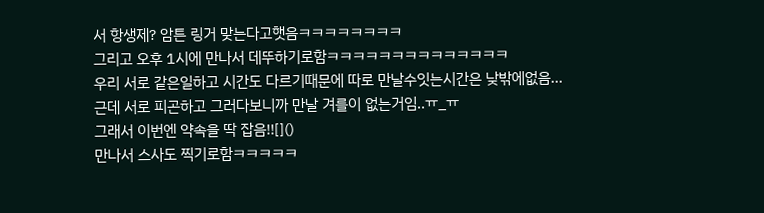서 항생제? 암튼 링거 맞는다고햇음ㅋㅋㅋㅋㅋㅋㅋㅋ
그리고 오후 1시에 만나서 데뚜하기로함ㅋㅋㅋㅋㅋㅋㅋㅋㅋㅋㅋㅋㅋㅋ
우리 서로 같은일하고 시간도 다르기때문에 따로 만날수잇는시간은 낮밖에없음...
근데 서로 피곤하고 그러다보니까 만날 겨를이 없는거임..ㅠ_ㅠ
그래서 이번엔 약속을 딱 잡음!![]()
만나서 스사도 찍기로함ㅋㅋㅋㅋㅋ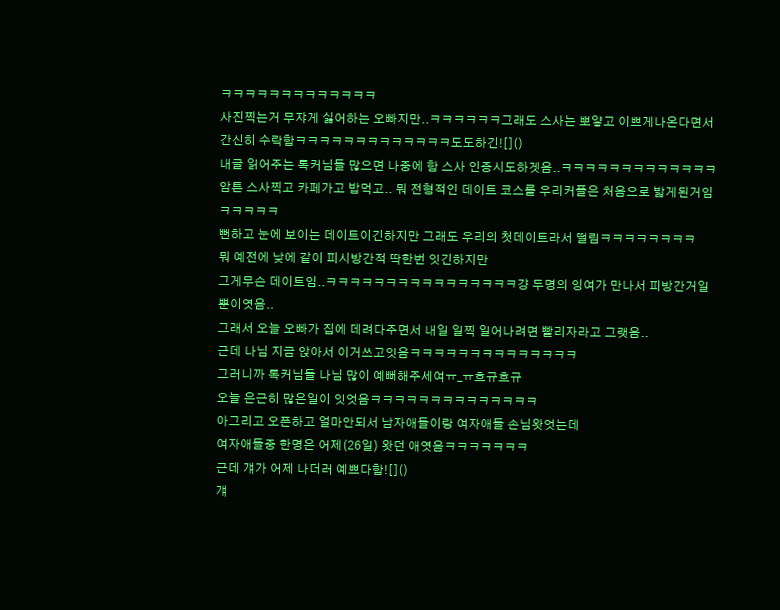ㅋㅋㅋㅋㅋㅋㅋㅋㅋㅋㅋㅋㅋ
사진찍는거 무쟈게 싫어하는 오빠지만..ㅋㅋㅋㅋㅋㅋ그래도 스사는 뽀얗고 이쁘게나온다면서
간신히 수락함ㅋㅋㅋㅋㅋㅋㅋㅋㅋㅋㅋㅋㅋ도도하긴![]()
내글 읽어주는 톡커님들 많으면 나중에 함 스사 인증시도하겟음..ㅋㅋㅋㅋㅋㅋㅋㅋㅋㅋㅋㅋㅋ
암튼 스사찍고 카페가고 밥먹고.. 뭐 전형적인 데이트 코스를 우리커플은 처음으로 밟게된거임ㅋㅋㅋㅋㅋ
뻔하고 눈에 보이는 데이트이긴하지만 그래도 우리의 첫데이트라서 떨림ㅋㅋㅋㅋㅋㅋㅋㅋ
뭐 예전에 낮에 같이 피시방간적 딱한번 잇긴하지만
그게무슨 데이트임..ㅋㅋㅋㅋㅋㅋㅋㅋㅋㅋㅋㅋㅋㅋㅋㅋ걍 두명의 잉여가 만나서 피방간거일뿐이엿음..
그래서 오늘 오빠가 집에 데려다주면서 내일 일찍 일어나려면 빨리자라고 그랫음..
근데 나님 지금 앉아서 이거쓰고잇음ㅋㅋㅋㅋㅋㅋㅋㅋㅋㅋㅋㅋㅋㅋ
그러니까 톡커님들 나님 많이 예뻐해주세여ㅠ_ㅠ흐규흐규
오늘 은근히 많은일이 잇엇음ㅋㅋㅋㅋㅋㅋㅋㅋㅋㅋㅋㅋㅋㅋ
아그리고 오픈하고 얼마안되서 남자애들이랑 여자애들 손님왓엇는데
여자애들중 한명은 어제(26일) 왓던 애엿음ㅋㅋㅋㅋㅋㅋㅋ
근데 걔가 어제 나더러 예쁘다함![]()
걔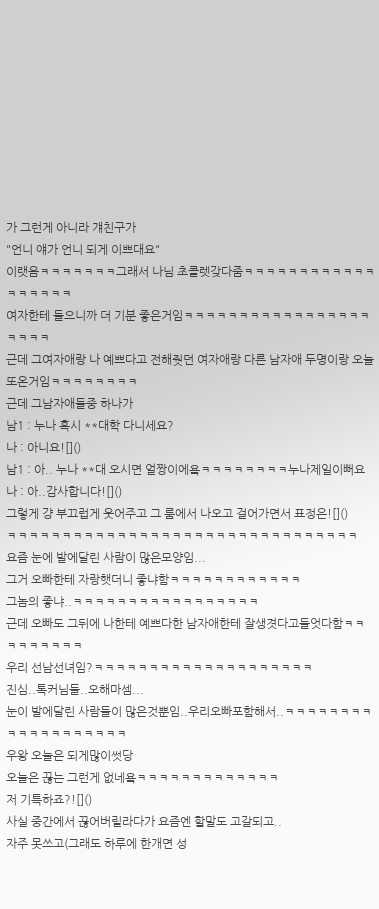가 그런게 아니라 걔친구가
"언니 얘가 언니 되게 이쁘대요"
이랫음ㅋㅋㅋㅋㅋㅋㅋ그래서 나님 초콜렛갖다줌ㅋㅋㅋㅋㅋㅋㅋㅋㅋㅋㅋㅋㅋㅋㅋㅋㅋㅋ
여자한테 들으니까 더 기분 좋은거임ㅋㅋㅋㅋㅋㅋㅋㅋㅋㅋㅋㅋㅋㅋㅋㅋㅋㅋㅋㅋㅋ
근데 그여자애랑 나 예쁘다고 전해줫던 여자애랑 다른 남자애 두명이랑 오늘 또온거임ㅋㅋㅋㅋㅋㅋㅋㅋ
근데 그남자애들중 하나가
남1 : 누나 혹시 **대학 다니세요?
나 : 아니요![]()
남1 : 아.. 누나 **대 오시면 얼짱이에욬ㅋㅋㅋㅋㅋㅋㅋㅋ누나제일이뻐요
나 : 아..감사합니다![]()
그렇게 걍 부끄럽게 웃어주고 그 룸에서 나오고 걸어가면서 표정은![]()
ㅋㅋㅋㅋㅋㅋㅋㅋㅋㅋㅋㅋㅋㅋㅋㅋㅋㅋㅋㅋㅋㅋㅋㅋㅋㅋㅋㅋㅋㅋㅋㅋ
요즘 눈에 발에달린 사람이 많은모양임...
그거 오빠한테 자랑햇더니 좋냐함ㅋㅋㅋㅋㅋㅋㅋㅋㅋㅋㅋㅋ
그놈의 좋냐..ㅋㅋㅋㅋㅋㅋㅋㅋㅋㅋㅋㅋㅋㅋㅋㅋㅋ
근데 오빠도 그뒤에 나한테 예쁘다한 남자애한테 잘생겻다고들엇다함ㅋㅋㅋㅋㅋㅋㅋㅋㅋ
우리 선남선녀임?ㅋㅋㅋㅋㅋㅋㅋㅋㅋㅋㅋㅋㅋㅋㅋㅋㅋㅋㅋㅋ
진심..톡커님들..오해마셈...
눈이 발에달린 사람들이 많은것뿐임..우리오빠포함해서..ㅋㅋㅋㅋㅋㅋㅋㅋㅋㅋㅋㅋㅋㅋㅋㅋㅋㅋㅋ
우왕 오늘은 되게많이썻당
오늘은 끊는 그런게 없네욬ㅋㅋㅋㅋㅋㅋㅋㅋㅋㅋㅋㅋㅋ
저 기특하죠?![]()
사실 중간에서 끊어버릴라다가 요즘엔 할말도 고갈되고..
자주 못쓰고(그래도 하루에 한개면 성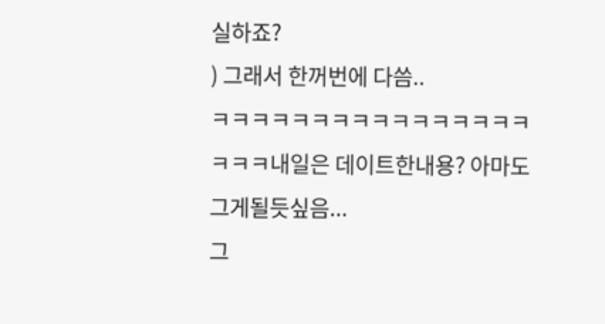실하죠?
) 그래서 한꺼번에 다씀..
ㅋㅋㅋㅋㅋㅋㅋㅋㅋㅋㅋㅋㅋㅋㅋㅋㅋㅋㅋ내일은 데이트한내용? 아마도 그게될듯싶음...
그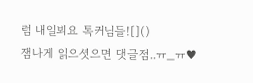럼 내일뵈요 톡커님들![]()
잼나게 읽으셧으면 댓글점..ㅠ_ㅠ♥